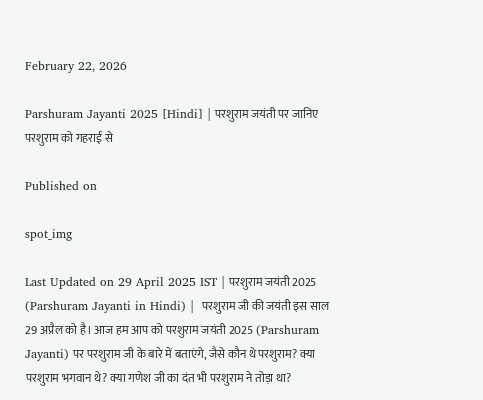February 22, 2026

Parshuram Jayanti 2025 [Hindi] | परशुराम जयंती पर जानिए परशुराम को गहराई से

Published on

spot_img

Last Updated on 29 April 2025 IST | परशुराम जयंती 2025 (Parshuram Jayanti in Hindi) |  परशुराम जी की जयंती इस साल 29 अप्रैल को है। आज हम आप को परशुराम जयंती 2025 (Parshuram Jayanti) पर परशुराम जी के बारे में बताएंगे, जैसे कौन थे परशुराम? क्या परशुराम भगवान थे? क्या गणेश जी का दंत भी परशुराम ने तोड़ा था?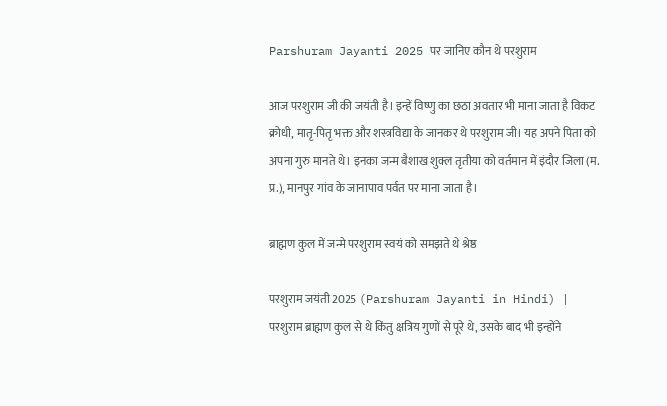Parshuram Jayanti 2025 पर जानिए कौन थे परशुराम

आज परशुराम जी की जयंती है। इन्हें विष्णु का छठा अवतार भी माना जाता है विकट क्रोधी, मातृ-पितृ भक्त और शस्त्रविद्या के जानकर थे परशुराम जी। यह अपने पिता को अपना गुरु मानते थे। इनका जन्म बैशाख शुक्ल तृतीया को वर्तमान में इंदौर जिला (म. प्र.), मानपुर गांव के जानापाव पर्वत पर माना जाता है।

ब्राह्मण कुल में जन्मे परशुराम स्वयं को समझते थे श्रेष्ठ

परशुराम जयंती 2025 (Parshuram Jayanti in Hindi) | परशुराम ब्राह्मण कुल से थे किंतु क्षत्रिय गुणों से पूरे थे, उसके बाद भी इन्होंने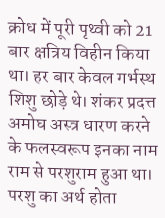क्रोध में पूरी पृथ्वी को 21 बार क्षत्रिय विहीन किया था। हर बार केवल गर्भस्थ शिशु छोड़े थे। शंकर प्रदत्त अमोघ अस्त्र धारण करने के फलस्वरूप इनका नाम राम से परशुराम हुआ था। परशु का अर्थ होता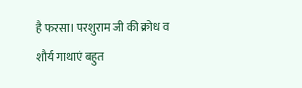है फरसा। परशुराम जी की क्रोध व शौर्य गाथाएं बहुत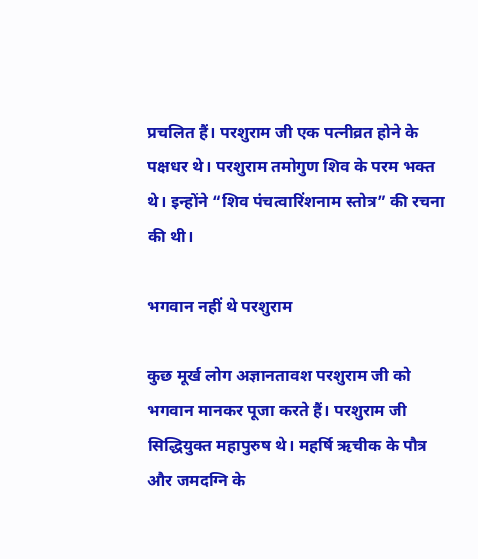प्रचलित हैं। परशुराम जी एक पत्नीव्रत होने के पक्षधर थे। परशुराम तमोगुण शिव के परम भक्त थे। इन्होंने “शिव पंचत्वारिंशनाम स्तोत्र” की रचना की थी।

भगवान नहीं थे परशुराम

कुछ मूर्ख लोग अज्ञानतावश परशुराम जी को भगवान मानकर पूजा करते हैं। परशुराम जी सिद्धियुक्त महापुरुष थे। महर्षि ऋचीक के पौत्र और जमदग्नि के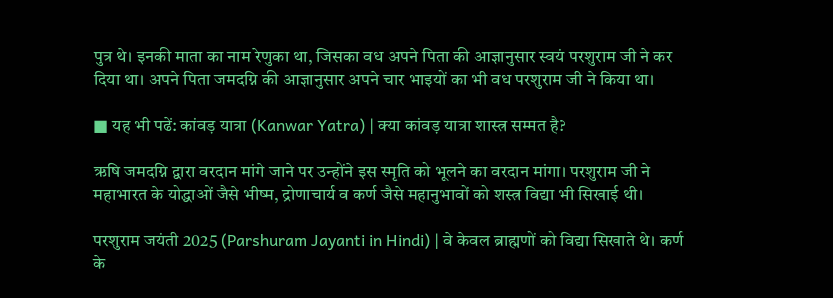पुत्र थे। इनकी माता का नाम रेणुका था, जिसका वध अपने पिता की आज्ञानुसार स्वयं परशुराम जी ने कर दिया था। अपने पिता जमदग्नि की आज्ञानुसार अपने चार भाइयों का भी वध परशुराम जी ने किया था।

■ यह भी पढें: कांवड़ यात्रा (Kanwar Yatra) | क्या कांवड़ यात्रा शास्त्र सम्मत है?

ऋषि जमदग्नि द्वारा वरदान मांगे जाने पर उन्होंने इस स्मृति को भूलने का वरदान मांगा। परशुराम जी ने महाभारत के योद्धाओं जैसे भीष्म, द्रोणाचार्य व कर्ण जैसे महानुभावों को शस्त्र विद्या भी सिखाई थी।

परशुराम जयंती 2025 (Parshuram Jayanti in Hindi) | वे केवल ब्राह्मणों को विद्या सिखाते थे। कर्ण के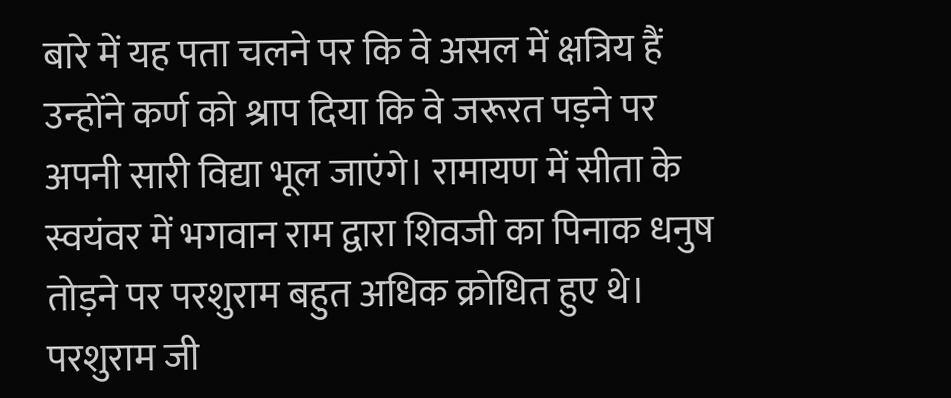बारे में यह पता चलने पर कि वे असल में क्षत्रिय हैं उन्होंने कर्ण को श्राप दिया कि वे जरूरत पड़ने पर अपनी सारी विद्या भूल जाएंगे। रामायण में सीता के स्वयंवर में भगवान राम द्वारा शिवजी का पिनाक धनुष तोड़ने पर परशुराम बहुत अधिक क्रोधित हुए थे। परशुराम जी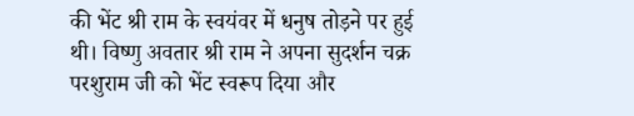की भेंट श्री राम के स्वयंवर में धनुष तोड़ने पर हुई थी। विष्णु अवतार श्री राम ने अपना सुदर्शन चक्र परशुराम जी को भेंट स्वरूप दिया और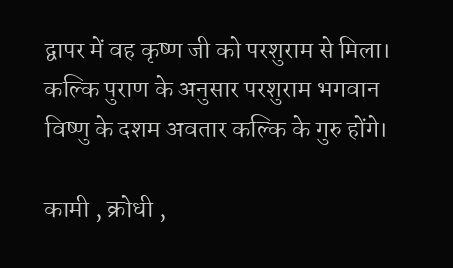द्वापर में वह कृष्ण जी को परशुराम से मिला। कल्कि पुराण के अनुसार परशुराम भगवान विष्णु के दशम अवतार कल्कि के गुरु होंगे।

कामी , क्रोधी ,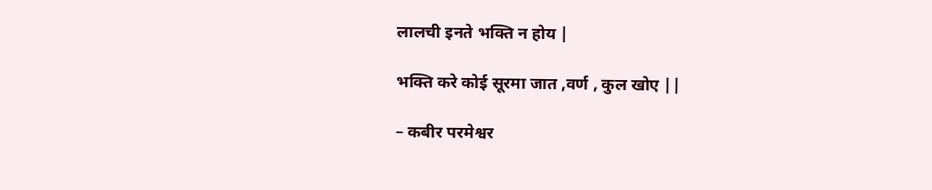लालची इनते भक्ति न होय |

भक्ति करे कोई सूरमा जात‌ ,वर्ण , कुल खोए ||

– कबीर परमेश्वर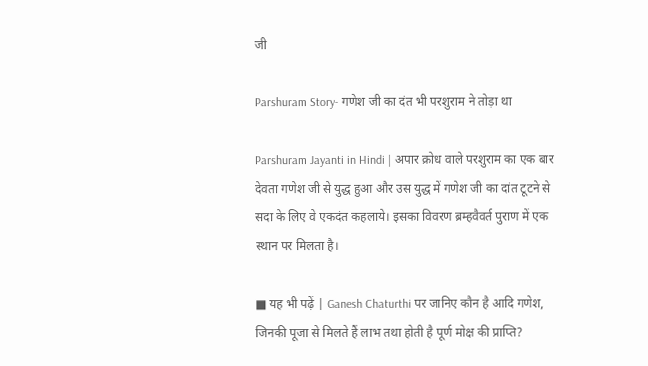जी

Parshuram Story- गणेश जी का दंत भी परशुराम ने तोड़ा था

Parshuram Jayanti in Hindi | अपार क्रोध वाले परशुराम का एक बार देवता गणेश जी से युद्ध हुआ और उस युद्ध में गणेश जी का दांत टूटने से सदा के लिए वे एकदंत कहलाये। इसका विवरण ब्रम्हवैवर्त पुराण में एक स्थान पर मिलता है।

■ यह भी पढ़ें | Ganesh Chaturthi पर जानिए कौन है आदि गणेश, जिनकी पूजा से मिलते हैं लाभ तथा होती है पूर्ण मोक्ष की प्राप्ति?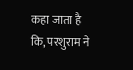कहा जाता है कि, परशुराम ने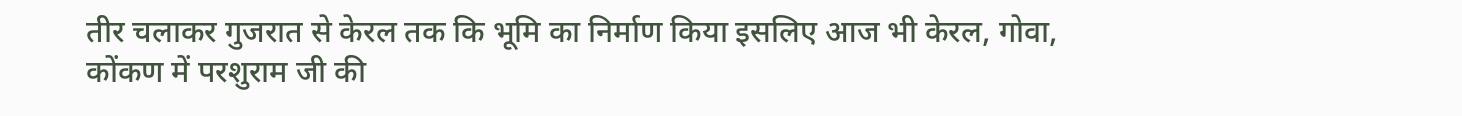तीर चलाकर गुजरात से केरल तक कि भूमि का निर्माण किया इसलिए आज भी केरल, गोवा, कोंकण में परशुराम जी की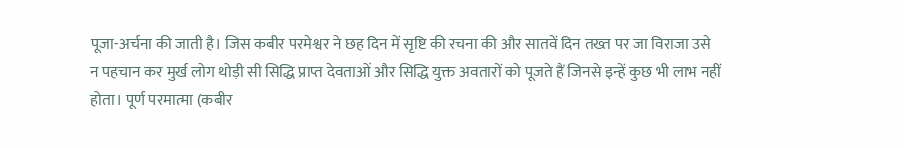पूजा-अर्चना की जाती है। जिस कबीर परमेश्वर ने छह दिन में सृष्टि की रचना की और सातवें दिन तख्त पर जा विराजा उसे न पहचान कर मुर्ख लोग थोड़ी सी सिद्धि प्राप्त देवताओं और सिद्धि युक्त अवतारों को पूजते हैं जिनसे इन्हें कुछ भी लाभ नहीं होता। पूर्ण परमात्मा (कबीर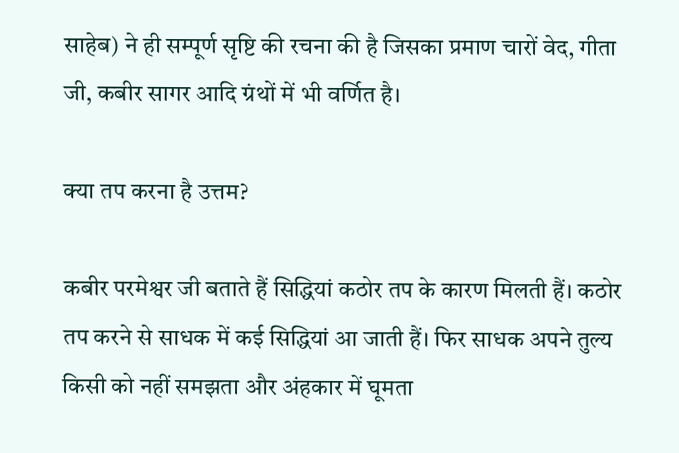साहेब) ने ही सम्पूर्ण सृष्टि की रचना की है जिसका प्रमाण चारों वेद, गीता जी, कबीर सागर आदि ग्रंथों में भी वर्णित है।

क्या तप करना है उत्तम?

कबीर परमेश्वर जी बताते हैं सिद्धियां कठोर तप के कारण मिलती हैं। कठोर तप करने से साधक में कई सिद्धियां आ जाती हैं। फिर साधक अपने तुल्य किसी को नहीं समझता और अंहकार में घूमता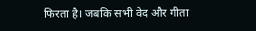फिरता है। जबकि सभी वेद और गीता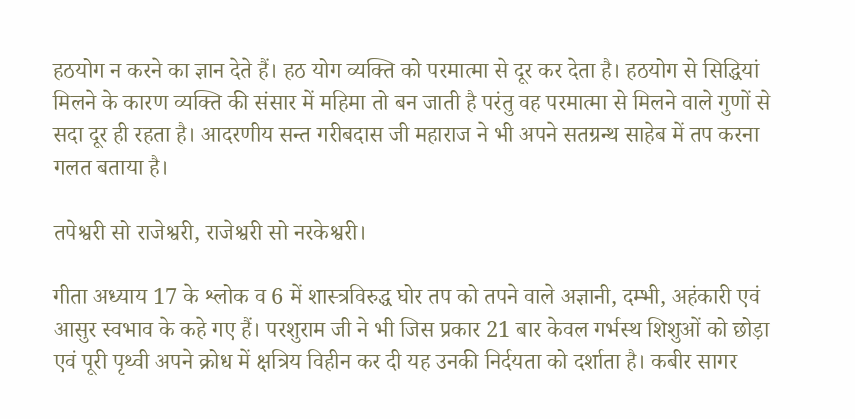हठयोग न करने का ज्ञान देते हैं। हठ योग व्यक्ति को परमात्मा से दूर कर देता है। हठयोग से सिद्धियां मिलने के कारण व्यक्ति की संसार में महिमा तो बन जाती है परंतु वह परमात्मा से मिलने वाले गुणों से सदा दूर ही रहता है। आदरणीय सन्त गरीबदास जी महाराज ने भी अपने सतग्रन्थ साहेब में तप करना गलत बताया है।

तपेश्वरी सो राजेश्वरी, राजेश्वरी सो नरकेश्वरी।

गीता अध्याय 17 के श्लोक व 6 में शास्त्रविरुद्ध घोर तप को तपने वाले अज्ञानी, दम्भी, अहंकारी एवं आसुर स्वभाव के कहे गए हैं। परशुराम जी ने भी जिस प्रकार 21 बार केवल गर्भस्थ शिशुओं को छोड़ा एवं पूरी पृथ्वी अपने क्रोध में क्षत्रिय विहीन कर दी यह उनकी निर्दयता को दर्शाता है। कबीर सागर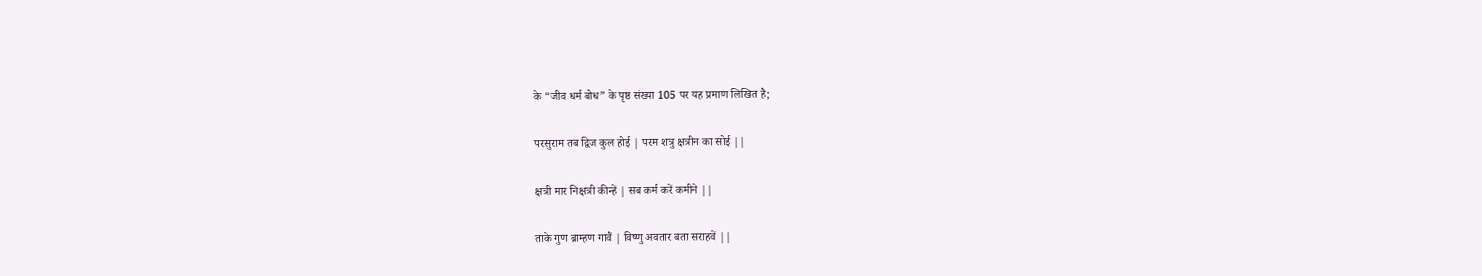के “जीव धर्म बोध” के पृष्ठ संख्या 105 पर यह प्रमाण लिखित है;

परसुराम तब द्विज कुल होई | परम शत्रु क्षत्रीन का सोई ||

क्षत्री मार निक्षत्री कीन्हें | सब कर्म करें कमीने ||

ताके गुण ब्राम्हण गावैं | विष्णु अवतार बता सराहवें ||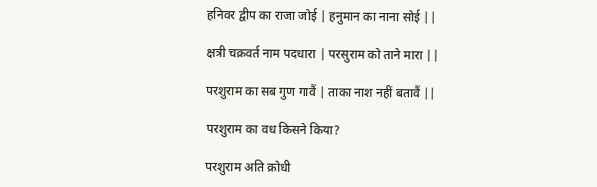हनिवर द्वीप का राजा जोई | हनुमान का नाना सोई ||

क्षत्री चक्रवर्त नाम पदधारा | परसुराम को ताने मारा ||

परशुराम का सब गुण गावैं | ताका नाश नहीं बतावैं ||

परशुराम का वध किसने किया?

परशुराम अति क्रोधी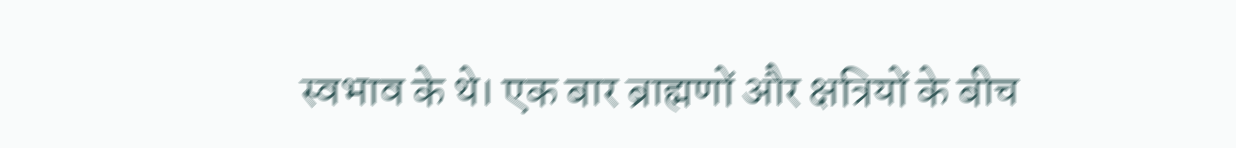स्वभाव के थे। एक बार ब्राह्मणों और क्षत्रियों के बीच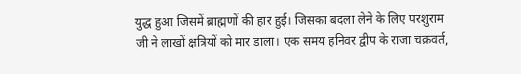युद्ध हुआ जिसमें ब्राह्मणों की हार हुई। जिसका बदला लेने के लिए परशुराम जी ने लाखों क्षत्रियों को मार डाला। एक समय हनिवर द्वीप के राजा चक्रवर्त,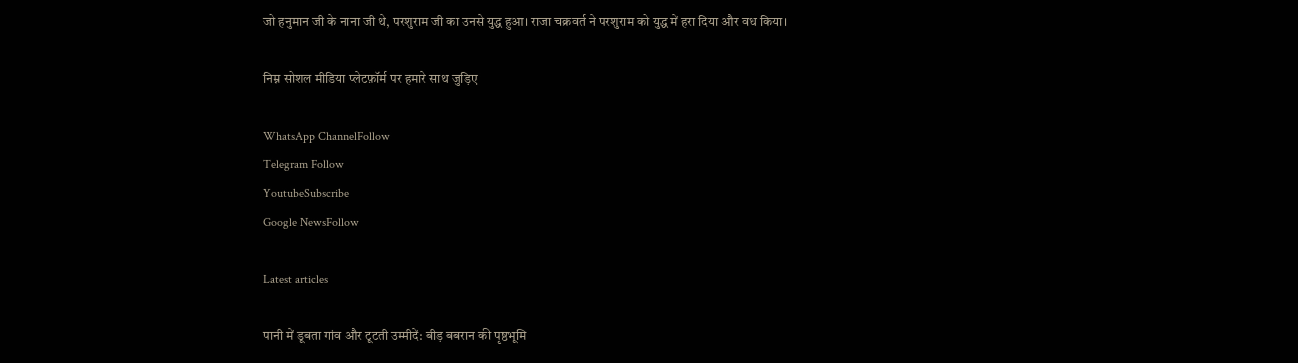जो हनुमान जी के नाना जी थे, परशुराम जी का उनसे युद्ध हुआ। राजा चक्रवर्त ने परशुराम को युद्ध में हरा दिया और वध किया।

निम्न सोशल मीडिया प्लेटफ़ॉर्म पर हमारे साथ जुड़िए

WhatsApp ChannelFollow
Telegram Follow
YoutubeSubscribe
Google NewsFollow

Latest articles

पानी में डूबता गांव और टूटती उम्मीदें: बीड़ बबरान की पृष्ठभूमि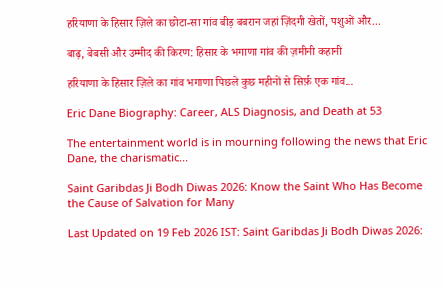हरियाणा के हिसार ज़िले का छोटा-सा गांव बीड़ बबरान जहां ज़िंदगी खेतों, पशुओं और...

बाढ़, बेबसी और उम्मीद की किरण: हिसार के भगाणा गांव की ज़मीनी कहानी

हरियाणा के हिसार ज़िले का गांव भगाणा पिछले कुछ महीनों से सिर्फ़ एक गांव...

Eric Dane Biography: Career, ALS Diagnosis, and Death at 53

The entertainment world is in mourning following the news that Eric Dane, the charismatic...

Saint Garibdas Ji Bodh Diwas 2026: Know the Saint Who Has Become the Cause of Salvation for Many

Last Updated on 19 Feb 2026 IST: Saint Garibdas Ji Bodh Diwas 2026: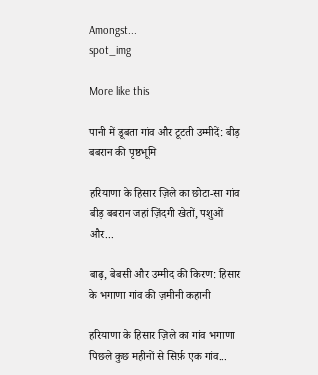Amongst...
spot_img

More like this

पानी में डूबता गांव और टूटती उम्मीदें: बीड़ बबरान की पृष्ठभूमि

हरियाणा के हिसार ज़िले का छोटा-सा गांव बीड़ बबरान जहां ज़िंदगी खेतों, पशुओं और...

बाढ़, बेबसी और उम्मीद की किरण: हिसार के भगाणा गांव की ज़मीनी कहानी

हरियाणा के हिसार ज़िले का गांव भगाणा पिछले कुछ महीनों से सिर्फ़ एक गांव...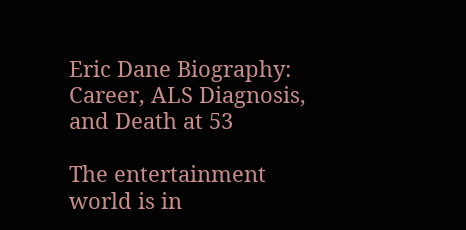Eric Dane Biography: Career, ALS Diagnosis, and Death at 53

The entertainment world is in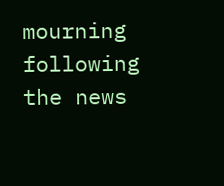mourning following the news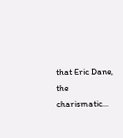that Eric Dane, the charismatic...